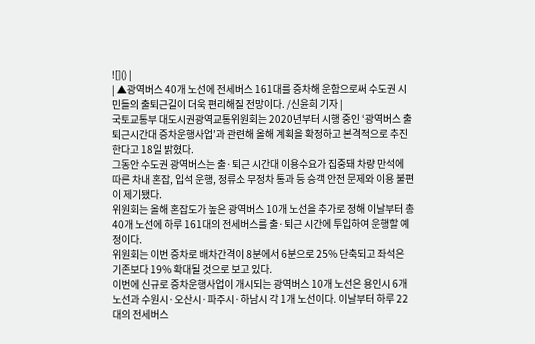![]() |
| ▲광역버스 40개 노선에 전세버스 161대를 증차해 운함으로써 수도권 시민들의 출퇴근길이 더욱 편리해질 전망이다. /신윤희 기자 |
국토교통부 대도시권광역교통위원회는 2020년부터 시행 중인 ‘광역버스 출퇴근시간대 증차운행사업’과 관련해 올해 계획을 확정하고 본격적으로 추진한다고 18일 밝혔다.
그동안 수도권 광역버스는 출·퇴근 시간대 이용수요가 집중돼 차량 만석에 따른 차내 혼잡, 입석 운행, 정류소 무정차 통과 등 승객 안전 문제와 이용 불편이 제기됐다.
위원회는 올해 혼잡도가 높은 광역버스 10개 노선을 추가로 정해 이날부터 총 40개 노선에 하루 161대의 전세버스를 출·퇴근 시간에 투입하여 운행할 예정이다.
위원회는 이번 증차로 배차간격이 8분에서 6분으로 25% 단축되고 좌석은 기존보다 19% 확대될 것으로 보고 있다.
이번에 신규로 증차운행사업이 개시되는 광역버스 10개 노선은 용인시 6개 노선과 수원시·오산시·파주시·하남시 각 1개 노선이다. 이날부터 하루 22대의 전세버스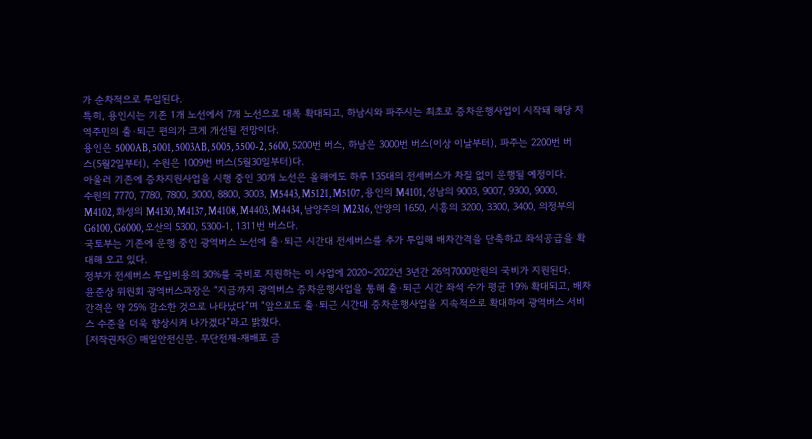가 순차적으로 투입된다.
특히, 용인시는 기존 1개 노선에서 7개 노선으로 대폭 확대되고, 하남시와 파주시는 최초로 증차운행사업이 시작돼 해당 지역주민의 출·퇴근 편의가 크게 개선될 전망이다.
용인은 5000AB, 5001, 5003AB, 5005, 5500-2, 5600, 5200번 버스, 하남은 3000번 버스(이상 이날부터), 파주는 2200번 버스(5월2일부터), 수원은 1009번 버스(5월30일부터)다.
아울러 기존에 증차지원사업을 시행 중인 30개 노선은 올해에도 하루 135대의 전세버스가 차질 없이 운행될 예정이다.
수원의 7770, 7780, 7800, 3000, 8800, 3003, M5443, M5121, M5107, 용인의 M4101, 성남의 9003, 9007, 9300, 9000, M4102, 화성의 M4130, M4137, M4108, M4403, M4434, 남양주의 M2316, 안양의 1650, 시흥의 3200, 3300, 3400, 의정부의 G6100, G6000, 오산의 5300, 5300-1, 1311번 버스다.
국토부는 기존에 운행 중인 광역버스 노선에 출·퇴근 시간대 전세버스를 추가 투입해 배차간격을 단축하고 좌석공급을 확대해 오고 있다.
정부가 전세버스 투입비용의 30%를 국비로 지원하는 이 사업에 2020~2022년 3년간 26억7000만원의 국비가 지원된다.
윤준상 위원회 광역버스과장은 “지금까지 광역버스 증차운행사업을 통해 출·퇴근 시간 좌석 수가 평균 19% 확대되고, 배차간격은 약 25% 감소한 것으로 나타났다”며 “앞으로도 출·퇴근 시간대 증차운행사업을 지속적으로 확대하여 광역버스 서비스 수준을 더욱 향상시켜 나가겠다”라고 밝혔다.
[저작권자ⓒ 매일안전신문. 무단전재-재배포 금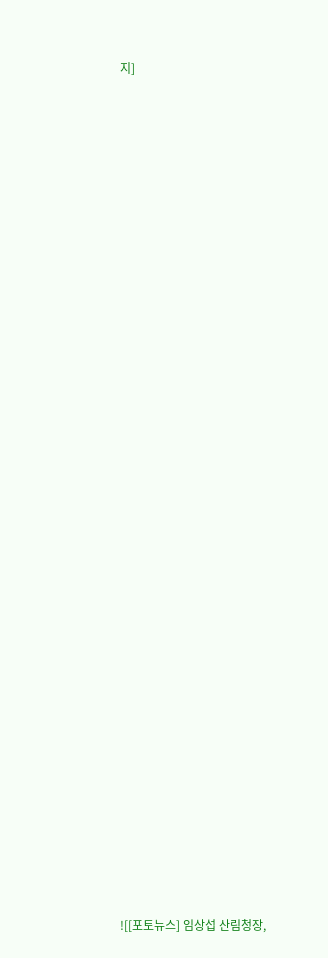지]































![[포토뉴스] 임상섭 산림청장,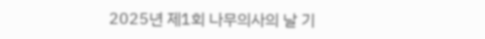2025년 제1회 나무의사의 날 기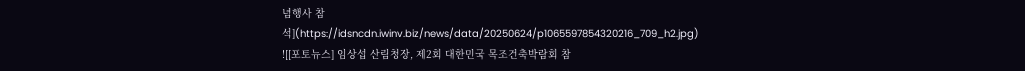념행사 참석](https://idsncdn.iwinv.biz/news/data/20250624/p1065597854320216_709_h2.jpg)
![[포토뉴스] 임상섭 산림청장, 제2회 대한민국 목조건축박람회 참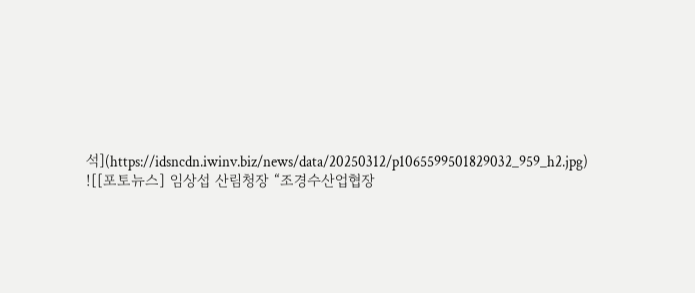석](https://idsncdn.iwinv.biz/news/data/20250312/p1065599501829032_959_h2.jpg)
![[포토뉴스] 임상섭 산림청장 “조경수산업협장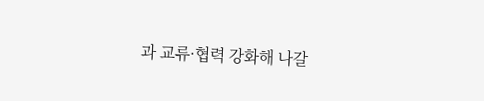과 교류·협력 강화해 나갈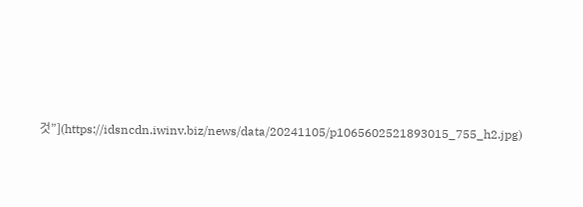것”](https://idsncdn.iwinv.biz/news/data/20241105/p1065602521893015_755_h2.jpg)